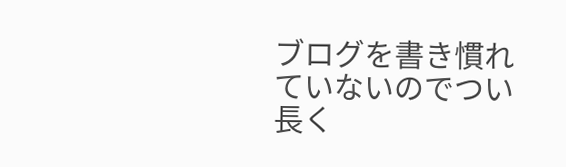ブログを書き慣れていないのでつい長く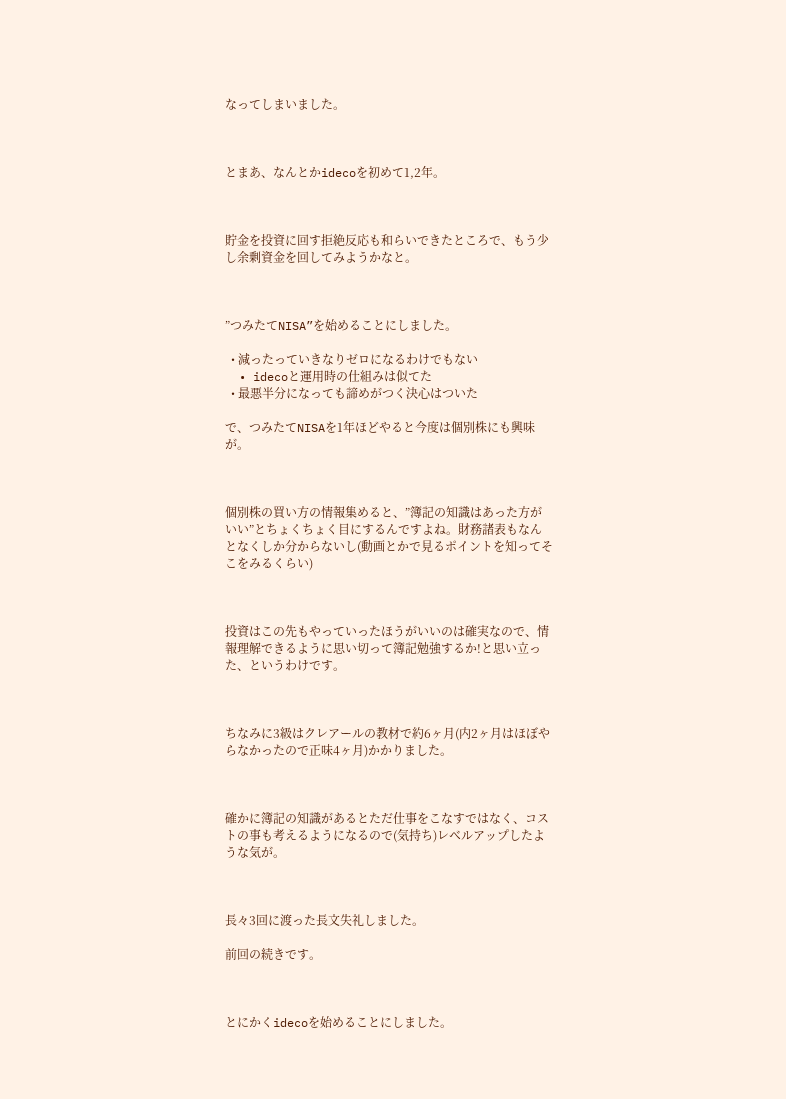なってしまいました。



とまあ、なんとかidecoを初めて1,2年。



貯金を投資に回す拒絶反応も和らいできたところで、もう少し余剰資金を回してみようかなと。



”つみたてNISA”を始めることにしました。

  • 減ったっていきなりゼロになるわけでもない
  • idecoと運用時の仕組みは似てた
  • 最悪半分になっても諦めがつく決心はついた

で、つみたてNISAを1年ほどやると今度は個別株にも興味が。



個別株の買い方の情報集めると、”簿記の知識はあった方がいい”とちょくちょく目にするんですよね。財務諸表もなんとなくしか分からないし(動画とかで見るポイントを知ってそこをみるくらい)



投資はこの先もやっていったほうがいいのは確実なので、情報理解できるように思い切って簿記勉強するか!と思い立った、というわけです。



ちなみに3級はクレアールの教材で約6ヶ月(内2ヶ月はほぼやらなかったので正味4ヶ月)かかりました。



確かに簿記の知識があるとただ仕事をこなすではなく、コストの事も考えるようになるので(気持ち)レベルアップしたような気が。



長々3回に渡った長文失礼しました。

前回の続きです。



とにかくidecoを始めることにしました。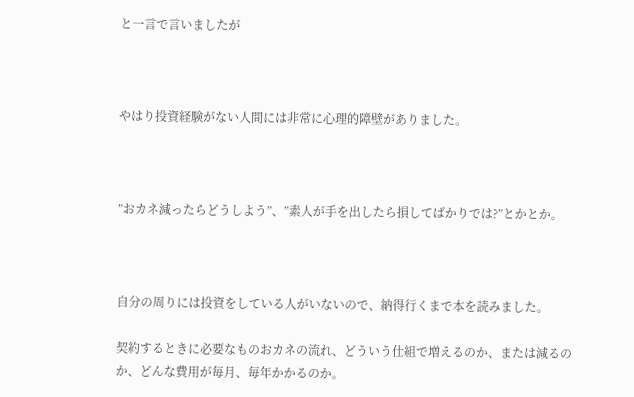と一言で言いましたが



やはり投資経験がない人間には非常に心理的障壁がありました。



”おカネ減ったらどうしよう”、”素人が手を出したら損してばかりでは?”とかとか。



自分の周りには投資をしている人がいないので、納得行くまで本を読みました。

契約するときに必要なものおカネの流れ、どういう仕組で増えるのか、または減るのか、どんな費用が毎月、毎年かかるのか。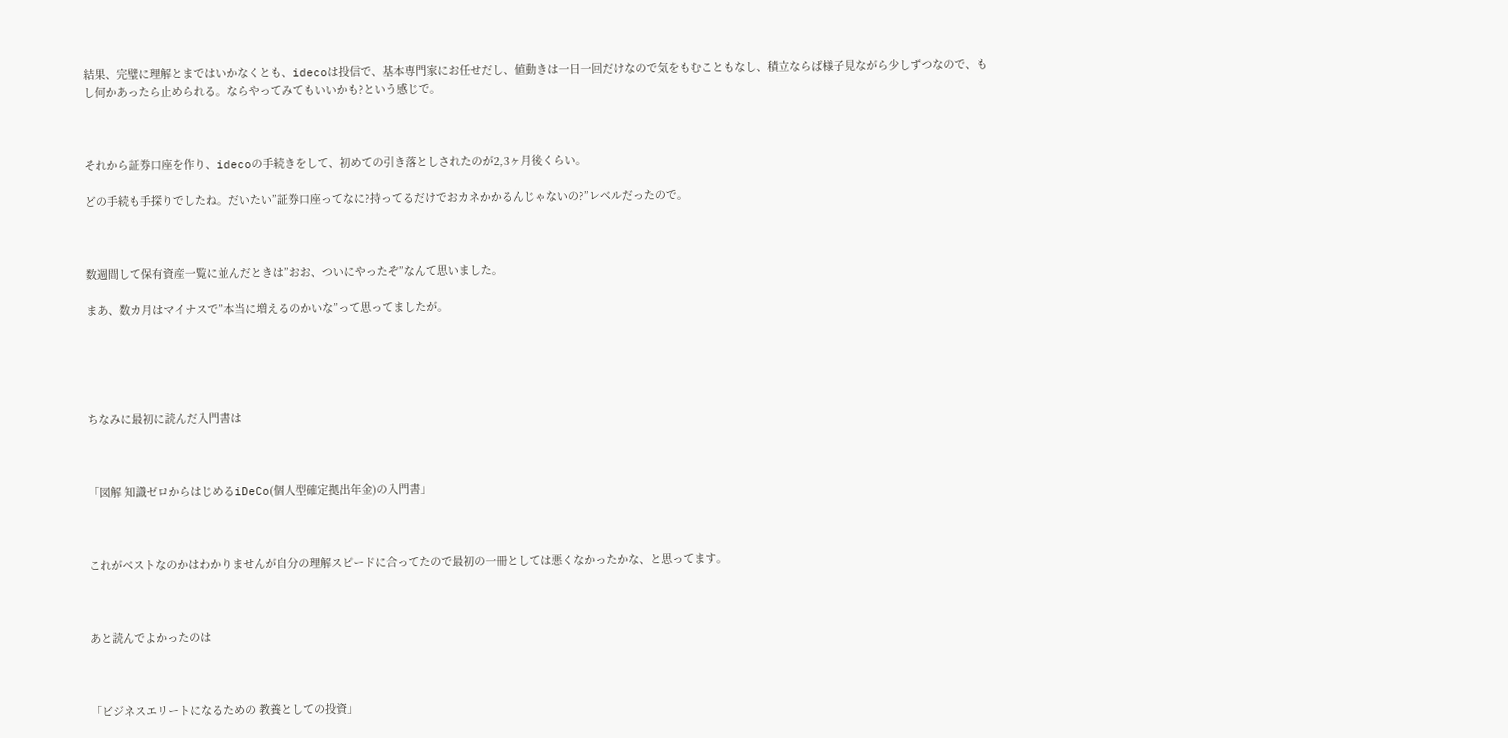結果、完璧に理解とまではいかなくとも、idecoは投信で、基本専門家にお任せだし、値動きは一日一回だけなので気をもむこともなし、積立ならば様子見ながら少しずつなので、もし何かあったら止められる。ならやってみてもいいかも?という感じで。



それから証券口座を作り、idecoの手続きをして、初めての引き落としされたのが2,3ヶ月後くらい。

どの手続も手探りでしたね。だいたい”証券口座ってなに?持ってるだけでおカネかかるんじゃないの?”レベルだったので。



数週間して保有資産一覧に並んだときは”おお、ついにやったぞ”なんて思いました。

まあ、数カ月はマイナスで”本当に増えるのかいな”って思ってましたが。





ちなみに最初に読んだ入門書は



「図解 知識ゼロからはじめるiDeCo(個人型確定拠出年金)の入門書」



これがベストなのかはわかりませんが自分の理解スピードに合ってたので最初の一冊としては悪くなかったかな、と思ってます。



あと読んでよかったのは



「ビジネスエリートになるための 教養としての投資」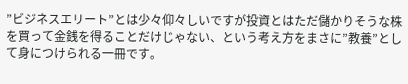”ビジネスエリート”とは少々仰々しいですが投資とはただ儲かりそうな株を買って金銭を得ることだけじゃない、という考え方をまさに”教養”として身につけられる一冊です。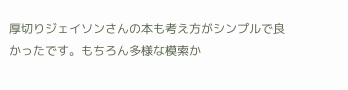厚切りジェイソンさんの本も考え方がシンプルで良かったです。もちろん多様な模索か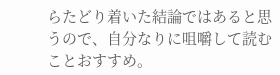らたどり着いた結論ではあると思うので、自分なりに咀嚼して読むことおすすめ。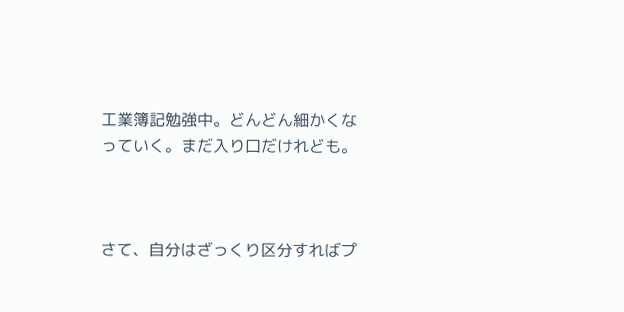工業簿記勉強中。どんどん細かくなっていく。まだ入り口だけれども。



さて、自分はざっくり区分すればプ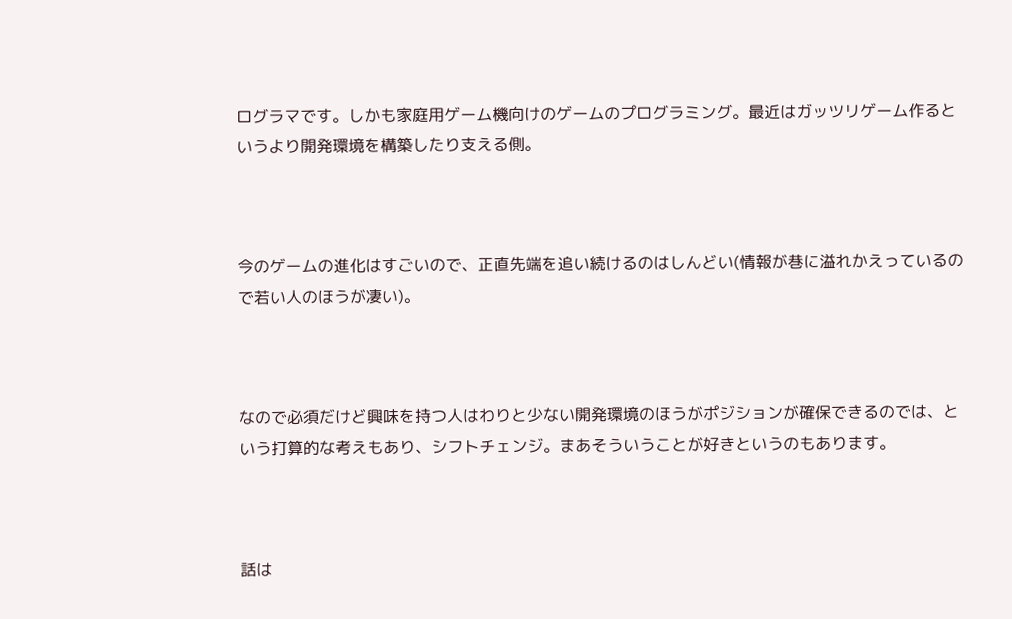ログラマです。しかも家庭用ゲーム機向けのゲームのプログラミング。最近はガッツリゲーム作るというより開発環境を構築したり支える側。



今のゲームの進化はすごいので、正直先端を追い続けるのはしんどい(情報が巷に溢れかえっているので若い人のほうが凄い)。



なので必須だけど興味を持つ人はわりと少ない開発環境のほうがポジションが確保できるのでは、という打算的な考えもあり、シフトチェンジ。まあそういうことが好きというのもあります。



話は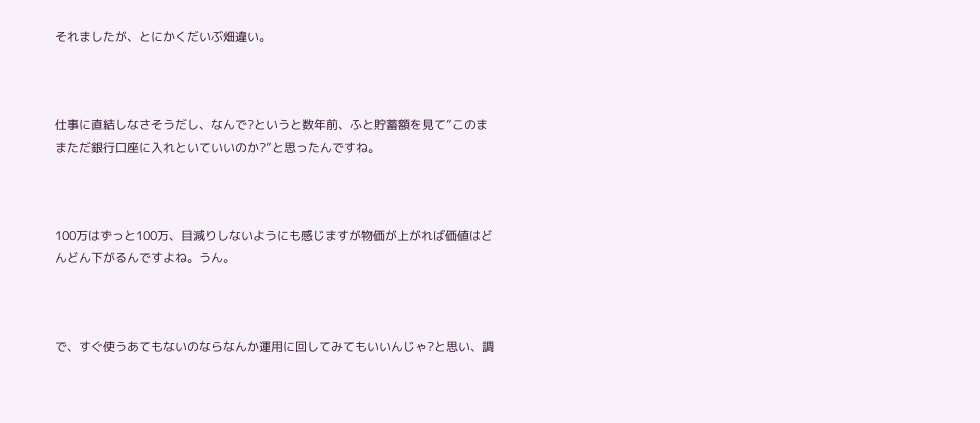それましたが、とにかくだいぶ畑違い。



仕事に直結しなさそうだし、なんで?というと数年前、ふと貯蓄額を見て”このままただ銀行口座に入れといていいのか?”と思ったんですね。



100万はずっと100万、目減りしないようにも感じますが物価が上がれば価値はどんどん下がるんですよね。うん。



で、すぐ使うあてもないのならなんか運用に回してみてもいいんじゃ?と思い、調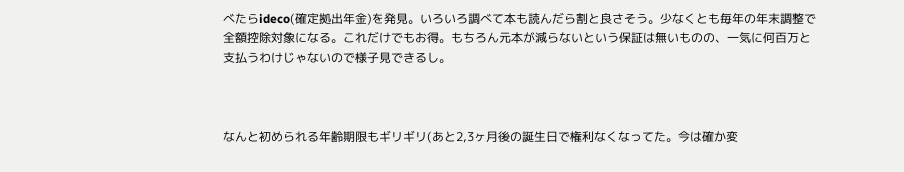べたらideco(確定拠出年金)を発見。いろいろ調べて本も読んだら割と良さそう。少なくとも毎年の年末調整で全額控除対象になる。これだけでもお得。もちろん元本が減らないという保証は無いものの、一気に何百万と支払うわけじゃないので様子見できるし。



なんと初められる年齢期限もギリギリ(あと2,3ヶ月後の誕生日で権利なくなってた。今は確か変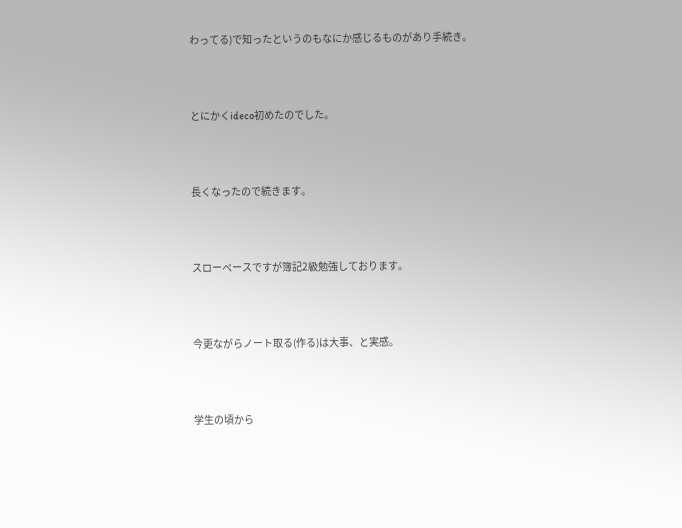わってる)で知ったというのもなにか感じるものがあり手続き。



とにかくideco初めたのでした。



長くなったので続きます。



スローペースですが簿記2級勉強しております。



今更ながらノート取る(作る)は大事、と実感。



学生の頃から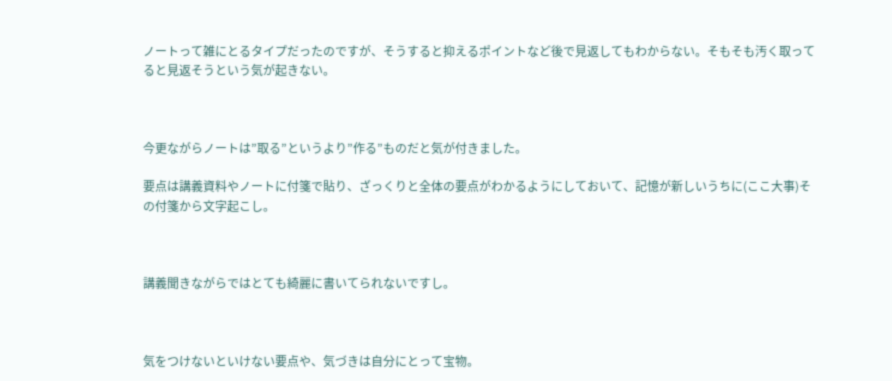ノートって雑にとるタイプだったのですが、そうすると抑えるポイントなど後で見返してもわからない。そもそも汚く取ってると見返そうという気が起きない。



今更ながらノートは”取る”というより”作る”ものだと気が付きました。

要点は講義資料やノートに付箋で貼り、ざっくりと全体の要点がわかるようにしておいて、記憶が新しいうちに(ここ大事)その付箋から文字起こし。



講義聞きながらではとても綺麗に書いてられないですし。



気をつけないといけない要点や、気づきは自分にとって宝物。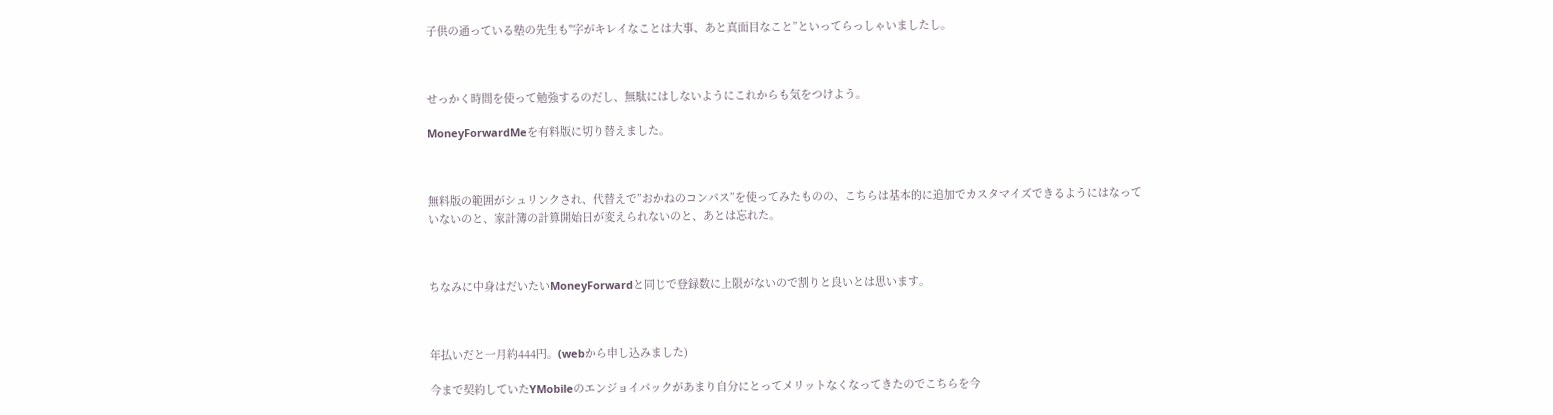子供の通っている塾の先生も"字がキレイなことは大事、あと真面目なこと”といってらっしゃいましたし。



せっかく時間を使って勉強するのだし、無駄にはしないようにこれからも気をつけよう。

MoneyForwardMeを有料版に切り替えました。



無料版の範囲がシュリンクされ、代替えで”おかねのコンパス”を使ってみたものの、こちらは基本的に追加でカスタマイズできるようにはなっていないのと、家計簿の計算開始日が変えられないのと、あとは忘れた。



ちなみに中身はだいたいMoneyForwardと同じで登録数に上限がないので割りと良いとは思います。



年払いだと一月約444円。(webから申し込みました)

今まで契約していたYMobileのエンジョイパックがあまり自分にとってメリットなくなってきたのでこちらを今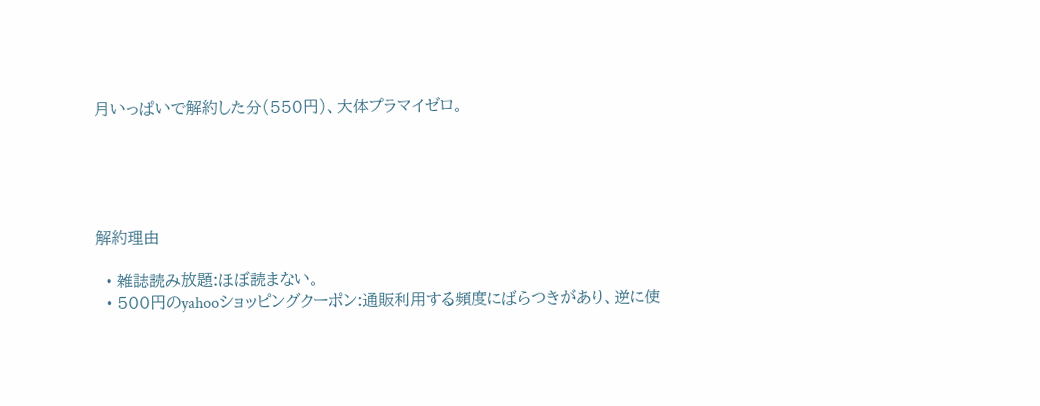月いっぱいで解約した分(550円)、大体プラマイゼロ。





解約理由

  • 雑誌読み放題:ほぼ読まない。
  • 500円のyahooショッピングクーポン:通販利用する頻度にばらつきがあり、逆に使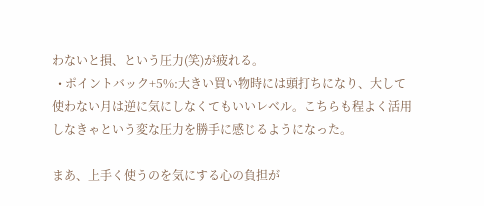わないと損、という圧力(笑)が疲れる。
  • ポイントバック+5%:大きい買い物時には頭打ちになり、大して使わない月は逆に気にしなくてもいいレベル。こちらも程よく活用しなきゃという変な圧力を勝手に感じるようになった。

まあ、上手く使うのを気にする心の負担が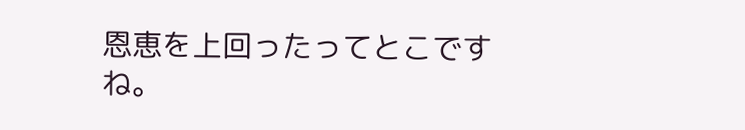恩恵を上回ったってとこですね。